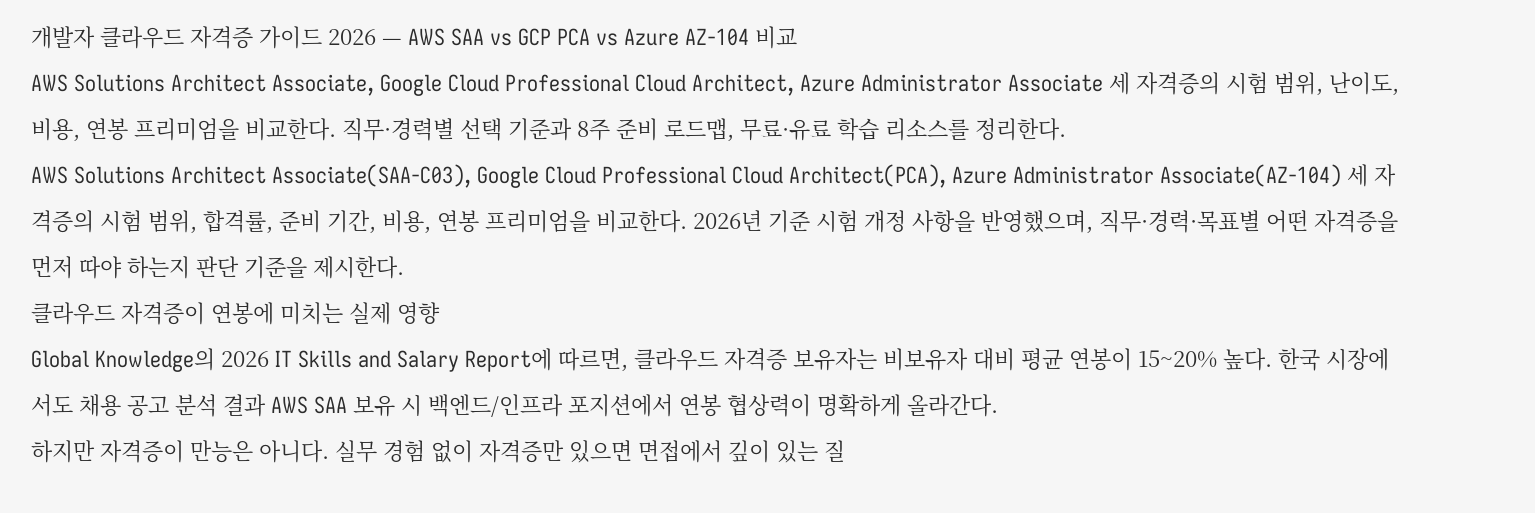개발자 클라우드 자격증 가이드 2026 — AWS SAA vs GCP PCA vs Azure AZ-104 비교
AWS Solutions Architect Associate, Google Cloud Professional Cloud Architect, Azure Administrator Associate 세 자격증의 시험 범위, 난이도, 비용, 연봉 프리미엄을 비교한다. 직무·경력별 선택 기준과 8주 준비 로드맵, 무료·유료 학습 리소스를 정리한다.
AWS Solutions Architect Associate(SAA-C03), Google Cloud Professional Cloud Architect(PCA), Azure Administrator Associate(AZ-104) 세 자격증의 시험 범위, 합격률, 준비 기간, 비용, 연봉 프리미엄을 비교한다. 2026년 기준 시험 개정 사항을 반영했으며, 직무·경력·목표별 어떤 자격증을 먼저 따야 하는지 판단 기준을 제시한다.
클라우드 자격증이 연봉에 미치는 실제 영향
Global Knowledge의 2026 IT Skills and Salary Report에 따르면, 클라우드 자격증 보유자는 비보유자 대비 평균 연봉이 15~20% 높다. 한국 시장에서도 채용 공고 분석 결과 AWS SAA 보유 시 백엔드/인프라 포지션에서 연봉 협상력이 명확하게 올라간다.
하지만 자격증이 만능은 아니다. 실무 경험 없이 자격증만 있으면 면접에서 깊이 있는 질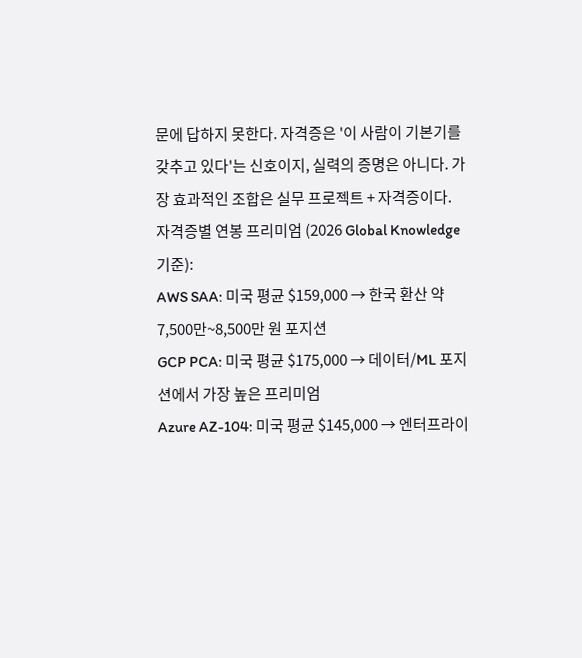문에 답하지 못한다. 자격증은 '이 사람이 기본기를 갖추고 있다'는 신호이지, 실력의 증명은 아니다. 가장 효과적인 조합은 실무 프로젝트 + 자격증이다.
자격증별 연봉 프리미엄 (2026 Global Knowledge 기준):
AWS SAA: 미국 평균 $159,000 → 한국 환산 약 7,500만~8,500만 원 포지션
GCP PCA: 미국 평균 $175,000 → 데이터/ML 포지션에서 가장 높은 프리미엄
Azure AZ-104: 미국 평균 $145,000 → 엔터프라이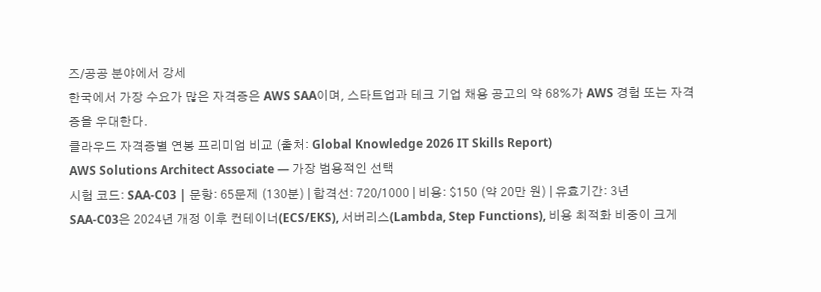즈/공공 분야에서 강세
한국에서 가장 수요가 많은 자격증은 AWS SAA이며, 스타트업과 테크 기업 채용 공고의 약 68%가 AWS 경험 또는 자격증을 우대한다.
클라우드 자격증별 연봉 프리미엄 비교 (출처: Global Knowledge 2026 IT Skills Report)
AWS Solutions Architect Associate — 가장 범용적인 선택
시험 코드: SAA-C03 | 문항: 65문제 (130분) | 합격선: 720/1000 | 비용: $150 (약 20만 원) | 유효기간: 3년
SAA-C03은 2024년 개정 이후 컨테이너(ECS/EKS), 서버리스(Lambda, Step Functions), 비용 최적화 비중이 크게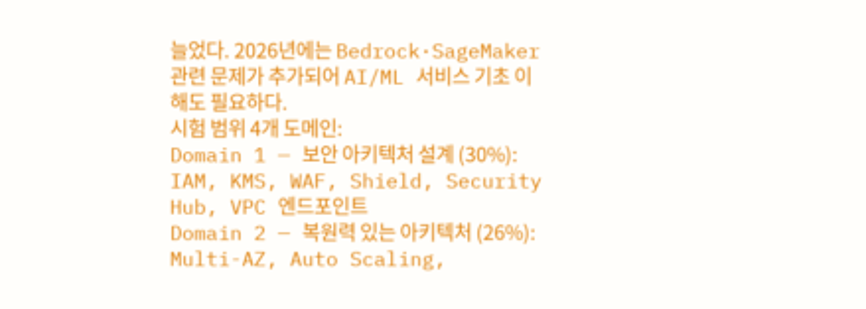늘었다. 2026년에는 Bedrock·SageMaker 관련 문제가 추가되어 AI/ML 서비스 기초 이해도 필요하다.
시험 범위 4개 도메인:
Domain 1 — 보안 아키텍처 설계 (30%): IAM, KMS, WAF, Shield, Security Hub, VPC 엔드포인트
Domain 2 — 복원력 있는 아키텍처 (26%): Multi-AZ, Auto Scaling,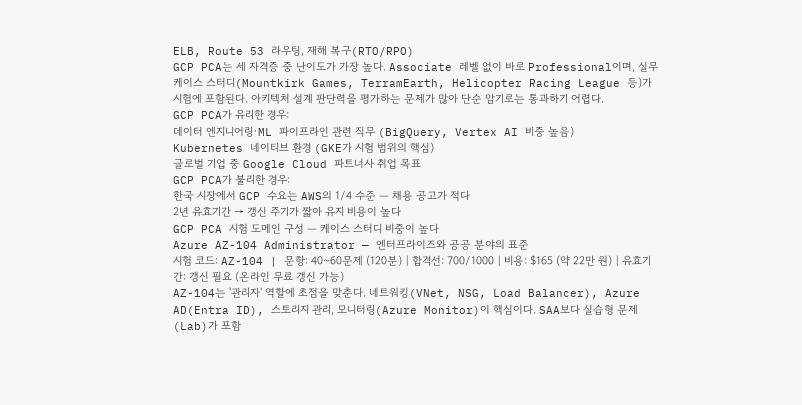ELB, Route 53 라우팅, 재해 복구(RTO/RPO)
GCP PCA는 세 자격증 중 난이도가 가장 높다. Associate 레벨 없이 바로 Professional이며, 실무 케이스 스터디(Mountkirk Games, TerramEarth, Helicopter Racing League 등)가 시험에 포함된다. 아키텍처 설계 판단력을 평가하는 문제가 많아 단순 암기로는 통과하기 어렵다.
GCP PCA가 유리한 경우:
데이터 엔지니어링·ML 파이프라인 관련 직무 (BigQuery, Vertex AI 비중 높음)
Kubernetes 네이티브 환경 (GKE가 시험 범위의 핵심)
글로벌 기업 중 Google Cloud 파트너사 취업 목표
GCP PCA가 불리한 경우:
한국 시장에서 GCP 수요는 AWS의 1/4 수준 — 채용 공고가 적다
2년 유효기간 → 갱신 주기가 짧아 유지 비용이 높다
GCP PCA 시험 도메인 구성 — 케이스 스터디 비중이 높다
Azure AZ-104 Administrator — 엔터프라이즈와 공공 분야의 표준
시험 코드: AZ-104 | 문항: 40~60문제 (120분) | 합격선: 700/1000 | 비용: $165 (약 22만 원) | 유효기간: 갱신 필요 (온라인 무료 갱신 가능)
AZ-104는 '관리자' 역할에 초점을 맞춘다. 네트워킹(VNet, NSG, Load Balancer), Azure AD(Entra ID), 스토리지 관리, 모니터링(Azure Monitor)이 핵심이다. SAA보다 실습형 문제(Lab)가 포함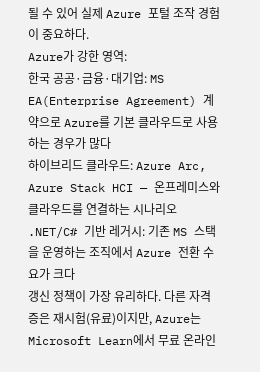될 수 있어 실제 Azure 포털 조작 경험이 중요하다.
Azure가 강한 영역:
한국 공공·금융·대기업: MS EA(Enterprise Agreement) 계약으로 Azure를 기본 클라우드로 사용하는 경우가 많다
하이브리드 클라우드: Azure Arc, Azure Stack HCI — 온프레미스와 클라우드를 연결하는 시나리오
.NET/C# 기반 레거시: 기존 MS 스택을 운영하는 조직에서 Azure 전환 수요가 크다
갱신 정책이 가장 유리하다. 다른 자격증은 재시험(유료)이지만, Azure는 Microsoft Learn에서 무료 온라인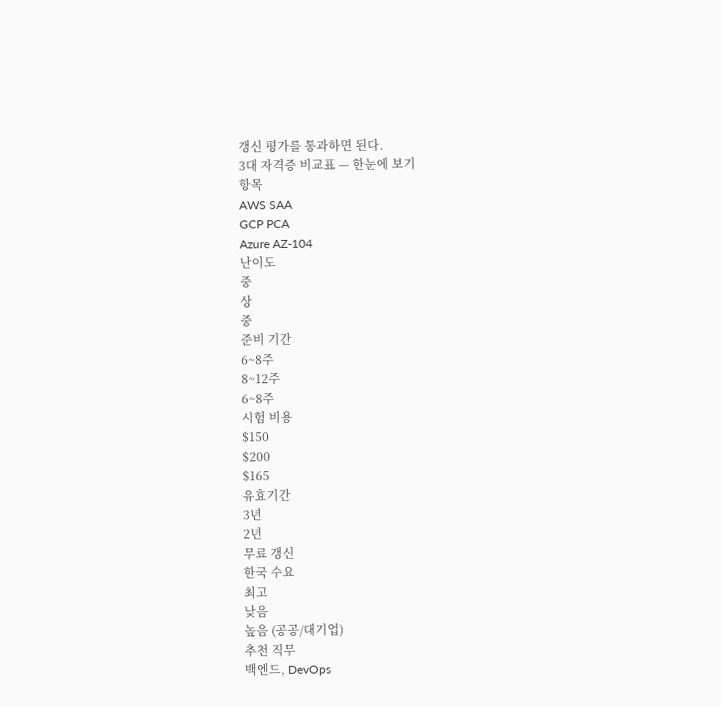갱신 평가를 통과하면 된다.
3대 자격증 비교표 — 한눈에 보기
항목
AWS SAA
GCP PCA
Azure AZ-104
난이도
중
상
중
준비 기간
6~8주
8~12주
6~8주
시험 비용
$150
$200
$165
유효기간
3년
2년
무료 갱신
한국 수요
최고
낮음
높음 (공공/대기업)
추천 직무
백엔드, DevOps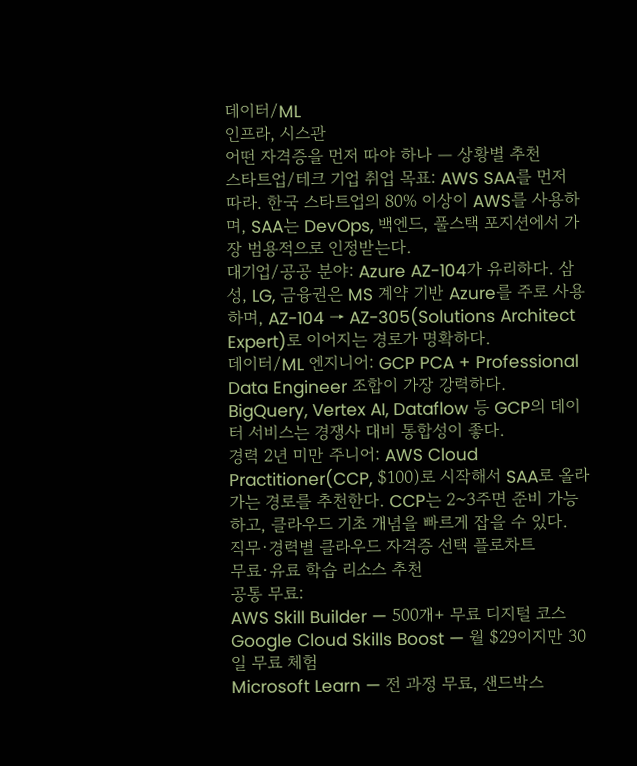데이터/ML
인프라, 시스관
어떤 자격증을 먼저 따야 하나 — 상황별 추천
스타트업/테크 기업 취업 목표: AWS SAA를 먼저 따라. 한국 스타트업의 80% 이상이 AWS를 사용하며, SAA는 DevOps, 백엔드, 풀스택 포지션에서 가장 범용적으로 인정받는다.
대기업/공공 분야: Azure AZ-104가 유리하다. 삼성, LG, 금융권은 MS 계약 기반 Azure를 주로 사용하며, AZ-104 → AZ-305(Solutions Architect Expert)로 이어지는 경로가 명확하다.
데이터/ML 엔지니어: GCP PCA + Professional Data Engineer 조합이 가장 강력하다. BigQuery, Vertex AI, Dataflow 등 GCP의 데이터 서비스는 경쟁사 대비 통합성이 좋다.
경력 2년 미만 주니어: AWS Cloud Practitioner(CCP, $100)로 시작해서 SAA로 올라가는 경로를 추천한다. CCP는 2~3주면 준비 가능하고, 클라우드 기초 개념을 빠르게 잡을 수 있다.
직무·경력별 클라우드 자격증 선택 플로차트
무료·유료 학습 리소스 추천
공통 무료:
AWS Skill Builder — 500개+ 무료 디지털 코스
Google Cloud Skills Boost — 월 $29이지만 30일 무료 체험
Microsoft Learn — 전 과정 무료, 샌드박스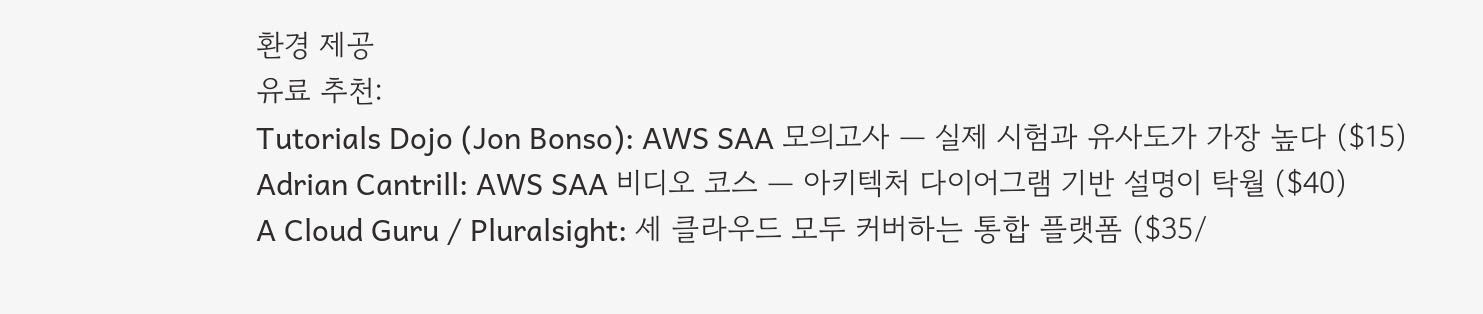환경 제공
유료 추천:
Tutorials Dojo (Jon Bonso): AWS SAA 모의고사 — 실제 시험과 유사도가 가장 높다 ($15)
Adrian Cantrill: AWS SAA 비디오 코스 — 아키텍처 다이어그램 기반 설명이 탁월 ($40)
A Cloud Guru / Pluralsight: 세 클라우드 모두 커버하는 통합 플랫폼 ($35/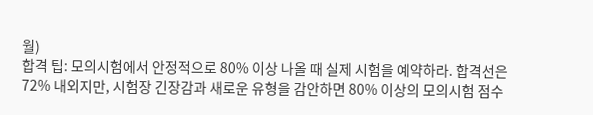월)
합격 팁: 모의시험에서 안정적으로 80% 이상 나올 때 실제 시험을 예약하라. 합격선은 72% 내외지만, 시험장 긴장감과 새로운 유형을 감안하면 80% 이상의 모의시험 점수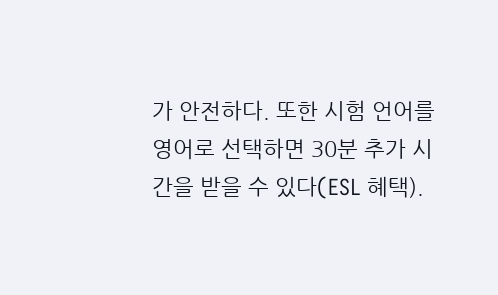가 안전하다. 또한 시험 언어를 영어로 선택하면 30분 추가 시간을 받을 수 있다(ESL 혜택).